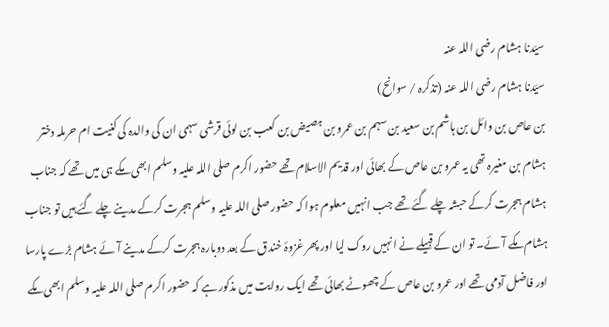سیّدنا ہشام رضی اللہ عنہ
سیّدنا ہشام رضی اللہ عنہ (تذکرہ / سوانح)
بن عاص بن وائل بن ہاشم بن سعید بن سہم بن عمرو بن ہصیض بن کعب بن لوئی قرشی سہمی ان کی والدہ کی کنیت ام حرملہ دختر ہشام بن مغیرہ تھی یہ عمرو بن عاص کے بھائی اور قدیم الاسلام تھے حضور اکرم صلی اللہ علیہ وسلم ابھی مکے ہی میں تھے کہ جناب ہشام ہجرت کرکے حبشہ چلے گئے تھے جب انہیں معلوم ہوا کہ حضور صلی اللہ علیہ وسلم ہجرت کرکے مدینے چلے گئے ہیں تو جناب ہشام مکے آئے۔ تو ان کے قبیلے نے انہیں روک لیا اور پھر غزوۂ خندق کے بعد دوبارہ ہجرت کرکے مدینے آئے ہشام بڑے پارسا اور فاضل آدمی تھے اور عمرو بن عاص کے چھوٹے بھائی تھے ایک روایت میں مذکور ہے کہ حضور اکرم صلی اللہ علیہ وسلم ابھی مکے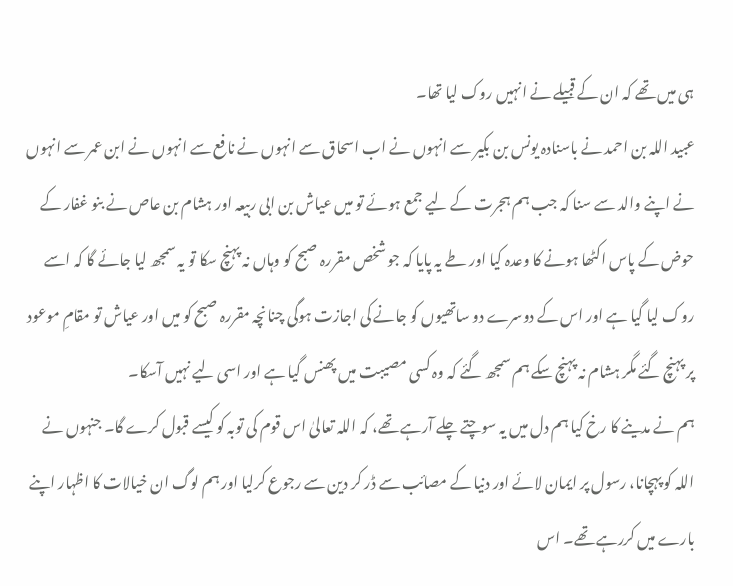ہی میں تھے کہ ان کے قبیلے نے انہیں روک لیا تھا۔
عبید اللہ بن احمد نے باسنادہ یونس بن بکیر سے انہوں نے اب اسحاق سے انہوں نے نافع سے انہوں نے ابن عمر سے انہوں نے اپنے والد سے سنا کہ جب ہم ہجرت کے لیے جمع ہوئے تو میں عیاش بن ابی ربیعہ اور ہشام بن عاص نے بنو غفار کے حوض کے پاس اکٹھا ہونے کا وعدہ کیا اور طے یہ پایا کہ جو شخص مقررہ صبح کو وہاں نہ پہنچ سکا تو یہ سمجھ لیا جائے گا کہ اسے روک لیا گیا ہے اور اس کے دوسرے دو ساتھیوں کو جانے کی اجازت ہوگی چنانچہ مقررہ صبح کو میں اور عیاش تو مقامِ موعود پر پہنچ گئے مگر ہشام نہ پہنچ سکے ہم سمجھ گئے کہ وہ کسی مصیبت میں پھنس گیا ہے اور اسی لیے نہیں آسکا۔
ہم نے مدینے کا رخ کیا ہم دل میں یہ سوچتے چلے آرہے تھے، کہ اللہ تعالیٰ اس قوم کی توبہ کو کیسے قبول کرے گا۔ جنہوں نے اللہ کو پہچانا، رسول پر ایمان لائے اور دنیا کے مصائب سے ڈر کر دین سے رجوع کرلیا اور ہم لوگ ان خیالات کا اظہار اپنے بارے میں کررہے تھے۔ اس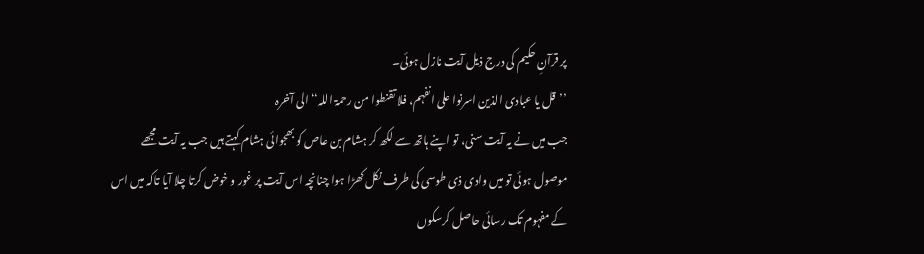پر قرآنِ حکیم کی درج ذیل آیت نازل ہوئی۔
’’قل یا عبادی الذین اسرنوا علی انفہم، فلا تقنطوا من رحمۃ اللہ‘‘ الی آخرہ
جب میں نے یہ آیت سنی، تو اپنے ہاتھ سے لکھ کر ہشام بن عاص کو بھجوائی ہشام کہتے ہیں جب یہ آیت مجھے موصول ہوئی تو میں وادی ذی طوسی کی طرف نکل کھڑا ہوا چنانچہ اس آیت پر غور و خوض کرتا چلا آیا تاکہ میں اس کے مفہوم تک رسائی حاصل کرسکوں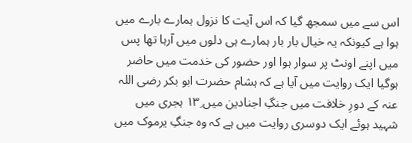اس سے میں سمجھ گیا کہ اس آیت کا نزول ہمارے بارے میں ہوا ہے کیونکہ یہ خیال بار بار ہمارے ہی دلوں میں آرہا تھا پس میں اپنے اونٹ پر سوار ہوا اور حضور کی خدمت میں حاضر ہوگیا ایک روایت میں آیا ہے کہ ہشام حضرت ابو بکر رضی اللہ عنہ کے دورِ خلافت میں جنگِ اجنادین میں ۱۳ِ ہجری میں شہید ہوئے ایک دوسری روایت میں ہے کہ وہ جنگِ یرموک میں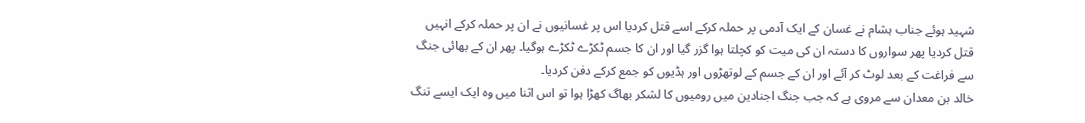شہید ہوئے جناب ہشام نے غسان کے ایک آدمی پر حملہ کرکے اسے قتل کردیا اس پر غسانیوں نے ان پر حملہ کرکے انہیں قتل کردیا پھر سواروں کا دستہ ان کی میت کو کچلتا ہوا گزر گیا اور ان کا جسم ٹکڑے ٹکڑے ہوگیا۔ پھر ان کے بھائی جنگ سے فراغت کے بعد لوٹ کر آئے اور ان کے جسم کے لوتھڑوں اور ہڈیوں کو جمع کرکے دفن کردیا۔
خالد بن معدان سے مروی ہے کہ جب جنگ اجنادین میں رومیوں کا لشکر بھاگ کھڑا ہوا تو اس اثنا میں وہ ایک ایسے تنگ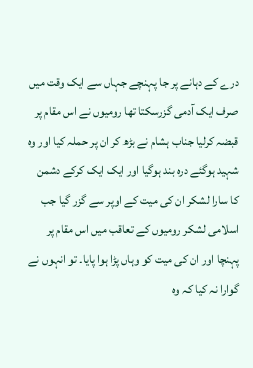درے کے دہانے پر جا پہنچے جہاں سے ایک وقت میں صرف ایک آدمی گزرسکتا تھا رومیوں نے اس مقام پر قبضہ کرلیا جناب ہشام نے بڑھ کر ان پر حملہ کیا اور وہ شہید ہوگئے درہ بند ہوگیا اور ایک ایک کرکے دشمن کا سارا لشکر ان کی میت کے اوپر سے گزر گیا جب اسلامی لشکر رومیوں کے تعاقب میں اس مقام پر پہنچا اور ان کی میت کو وہاں پڑا ہوا پایا۔ تو انہوں نے گوارا نہ کیا کہ وہ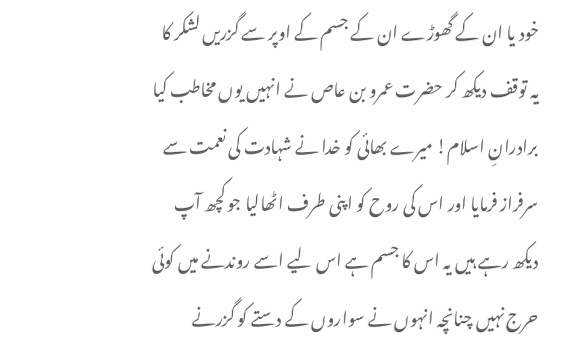خود یا ان کے گھوڑے ان کے جسم کے اوپر سے گزریں لشکر کا یہ توقف دیکھ کر حضرت عمرو بن عاص نے انہیں یوں مخاطب کیا برادرانِ اسلام! میرے بھائی کو خدا نے شہادت کی نعمت سے سرفراز فرمایا اور اس کی روح کو اپنی طرف اٹھالیا جو کچھ آپ دیکھ رہے ہیں یہ اس کا جسم ہے اس لیے اسے روندنے میں کوئی حرج نہیں چنانچہ انہوں نے سواروں کے دستے کو گزرنے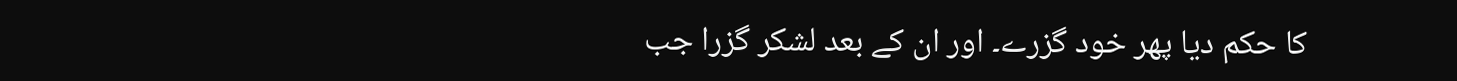کا حکم دیا پھر خود گزرے۔ اور ان کے بعد لشکر گزرا جب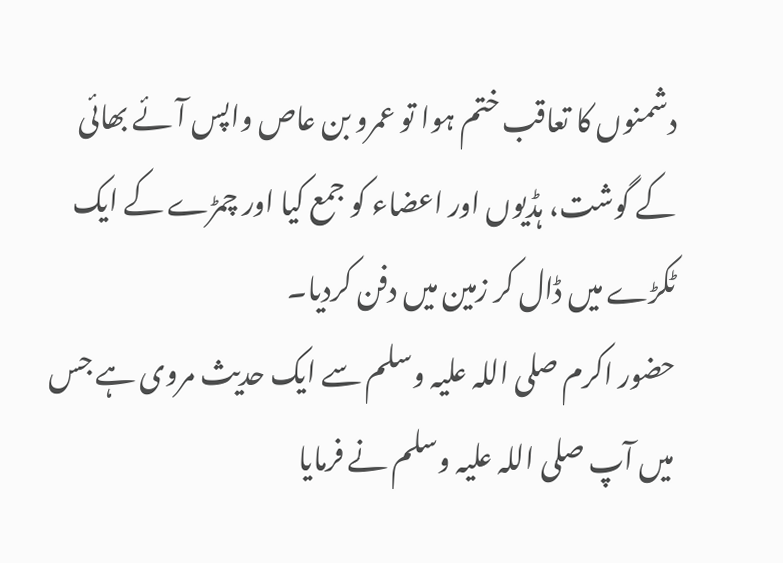دشمنوں کا تعاقب ختم ہوا تو عمرو بن عاص واپس آئے بھائی کے گوشت، ہڈیوں اور اعضاء کو جمع کیا اور چمڑے کے ایک ٹکڑے میں ڈال کر زمین میں دفن کردیا۔
حضور اکرم صلی اللہ علیہ وسلم سے ایک حدیث مروی ہے جس میں آپ صلی اللہ علیہ وسلم نے فرمایا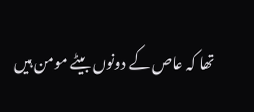تھا کہ عاص کے دونوں بیٹے مومن ہیں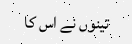تینوں نے اس کا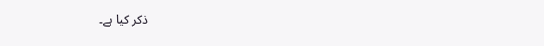ذکر کیا ہے۔